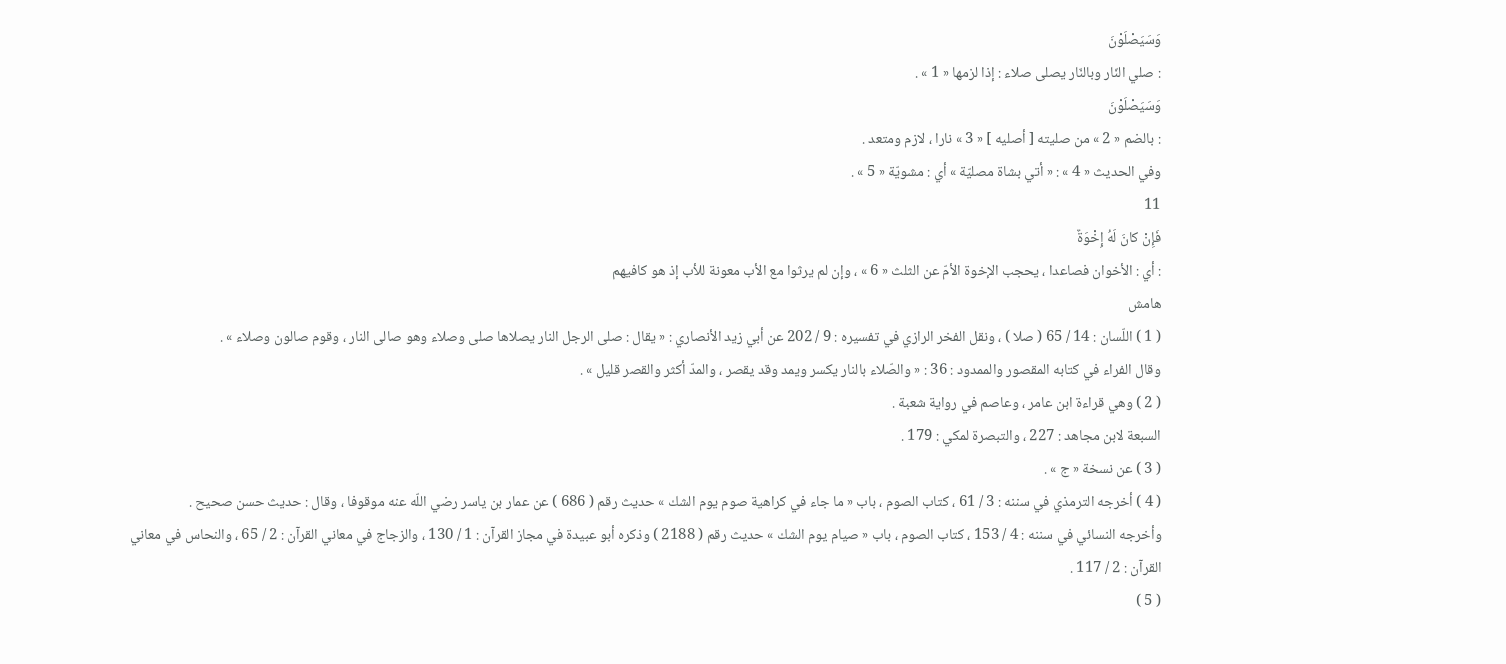وَسَيَصْلَوْنَ
: صلي النّار وبالنّار يصلى صلاء : إذا لزمها « 1 » .
وَسَيَصْلَوْنَ
: بالضم « 2 » من صليته [ أصليه ] « 3 » نارا ، لازم ومتعد .
وفي الحديث « 4 » : « أتي بشاة مصليّة » أي : مشويّة « 5 » .
11
فَإِنْ كانَ لَهُ إِخْوَةٌ
: أي : الأخوان فصاعدا ، يحجب الإخوة الأمّ عن الثلث « 6 » ، وإن لم يرثوا مع الأب معونة للأب إذ هو كافيهم
هامش
( 1 ) اللّسان : 14 / 65 ( صلا ) ، ونقل الفخر الرازي في تفسيره : 9 / 202 عن أبي زيد الأنصاري : « يقال : صلى الرجل النار يصلاها صلى وصلاء وهو صالى النار ، وقوم صالون وصلاء » .
وقال الفراء في كتابه المقصور والممدود : 36 : « والصّلاء بالنار يكسر ويمد وقد يقصر ، والمدّ أكثر والقصر قليل » .
( 2 ) وهي قراءة ابن عامر ، وعاصم في رواية شعبة .
السبعة لابن مجاهد : 227 ، والتبصرة لمكي : 179 .
( 3 ) عن نسخة « ج » .
( 4 ) أخرجه الترمذي في سننه : 3 / 61 ، كتاب الصوم ، باب « ما جاء في كراهية صوم يوم الشك » حديث رقم ( 686 ) عن عمار بن ياسر رضي اللّه عنه موقوفا ، وقال : حديث حسن صحيح .
وأخرجه النسائي في سننه : 4 / 153 ، كتاب الصوم ، باب « صيام يوم الشك » حديث رقم ( 2188 ) وذكره أبو عبيدة في مجاز القرآن : 1 / 130 ، والزجاج في معاني القرآن : 2 / 65 ، والنحاس في معاني القرآن : 2 / 117 .
( 5 )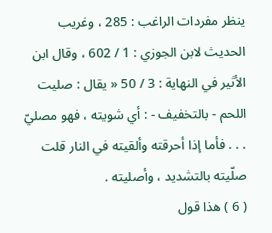ينظر مفردات الراغب : 285 ، وغريب الحديث لابن الجوزي : 1 / 602 ، وقال ابن الأثير في النهاية : 3 / 50 « يقال : صليت اللحم - بالتخفيف - : أي شويته ، فهو مصليّ . . . فأما إذا أحرقته وألقيته في النار قلت صلّيته بالتشديد ، وأصليته .
( 6 ) هذا قول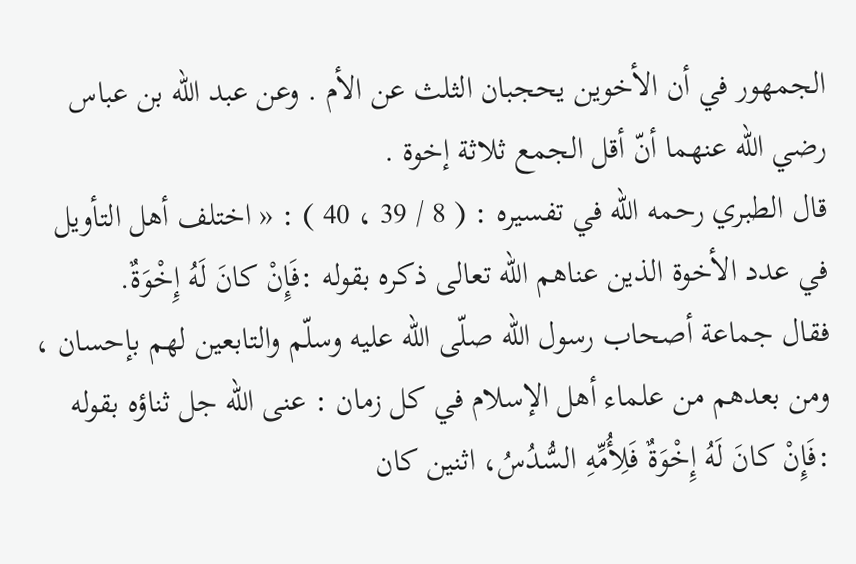الجمهور في أن الأخوين يحجبان الثلث عن الأم . وعن عبد اللّه بن عباس رضي اللّه عنهما أنّ أقل الجمع ثلاثة إخوة .
قال الطبري رحمه اللّه في تفسيره : ( 8 / 39 ، 40 ) : « اختلف أهل التأويل في عدد الأخوة الذين عناهم اللّه تعالى ذكره بقوله :فَإِنْ كانَ لَهُ إِخْوَةٌ.
فقال جماعة أصحاب رسول اللّه صلّى اللّه عليه وسلّم والتابعين لهم بإحسان ، ومن بعدهم من علماء أهل الإسلام في كل زمان : عنى اللّه جل ثناؤه بقوله :فَإِنْ كانَ لَهُ إِخْوَةٌ فَلِأُمِّهِ السُّدُسُ، اثنين كان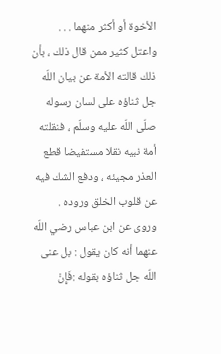الأخوة أو أكثر منهما . . . واعتل كثير ممن قال ذلك ، بأن ذلك قالته الأمة عن بيان اللّه جل ثناؤه على لسان رسوله صلّى اللّه عليه وسلّم ، فنقلته أمة نبيه نقلا مستفيضا قطع العذر مجيئه ، ودفع الشك فيه عن قلوب الخلق وروده .
وروى عن ابن عباس رضي اللّه عنهما أنه كان يقول : بل عنى اللّه جل ثناؤه بقوله :فَإِنْ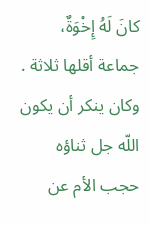كانَ لَهُ إِخْوَةٌ، جماعة أقلها ثلاثة . وكان ينكر أن يكون اللّه جل ثناؤه حجب الأم عن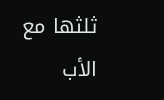ثلثها مع الأب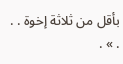بأقل من ثلاثة إخوة . . . » .